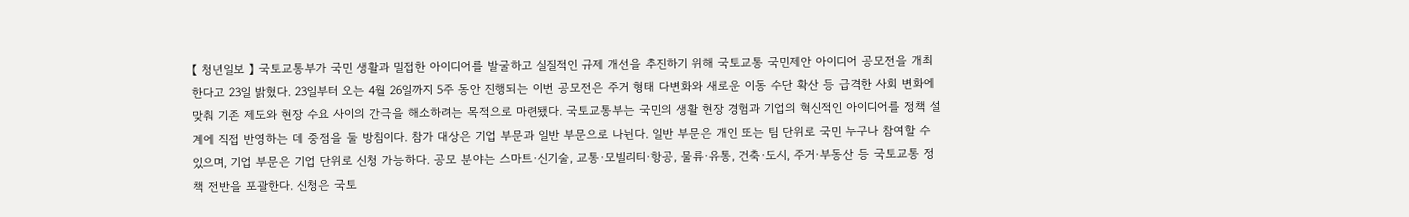【 청년일보 】 국토교통부가 국민 생활과 밀접한 아이디어를 발굴하고 실질적인 규제 개선을 추진하기 위해 국토교통 국민제안 아이디어 공모전을 개최한다고 23일 밝혔다. 23일부터 오는 4월 26일까지 5주 동안 진행되는 이번 공모전은 주거 형태 다변화와 새로운 이동 수단 확산 등 급격한 사회 변화에 맞춰 기존 제도와 현장 수요 사이의 간극을 해소하려는 목적으로 마련됐다. 국토교통부는 국민의 생활 현장 경험과 기업의 혁신적인 아이디어를 정책 설계에 직접 반영하는 데 중점을 둘 방침이다. 참가 대상은 기업 부문과 일반 부문으로 나뉜다. 일반 부문은 개인 또는 팀 단위로 국민 누구나 참여할 수 있으며, 기업 부문은 기업 단위로 신청 가능하다. 공모 분야는 스마트·신기술, 교통·모빌리티·항공, 물류·유통, 건축·도시, 주거·부동산 등 국토교통 정책 전반을 포괄한다. 신청은 국토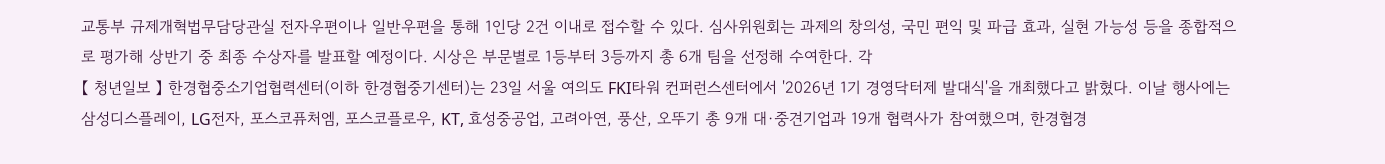교통부 규제개혁법무담당관실 전자우편이나 일반우편을 통해 1인당 2건 이내로 접수할 수 있다. 심사위원회는 과제의 창의성, 국민 편익 및 파급 효과, 실현 가능성 등을 종합적으로 평가해 상반기 중 최종 수상자를 발표할 예정이다. 시상은 부문별로 1등부터 3등까지 총 6개 팀을 선정해 수여한다. 각
【 청년일보 】 한경협중소기업협력센터(이하 한경협중기센터)는 23일 서울 여의도 FKI타워 컨퍼런스센터에서 '2026년 1기 경영닥터제 발대식'을 개최했다고 밝혔다. 이날 행사에는 삼성디스플레이, LG전자, 포스코퓨처엠, 포스코플로우, KT, 효성중공업, 고려아연, 풍산, 오뚜기 총 9개 대·중견기업과 19개 협력사가 참여했으며, 한경협경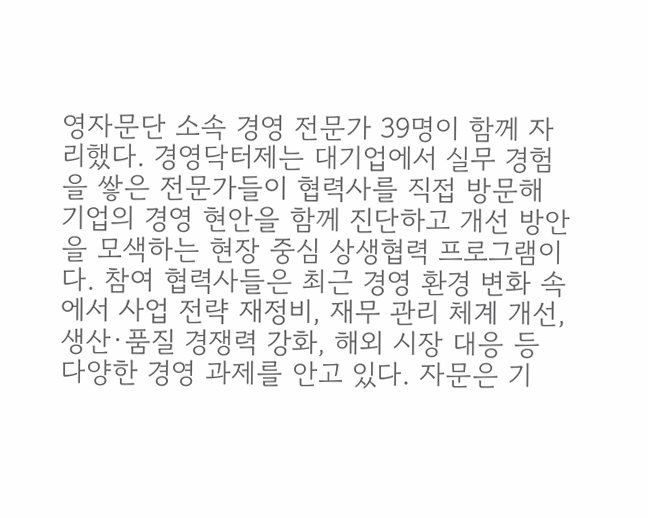영자문단 소속 경영 전문가 39명이 함께 자리했다. 경영닥터제는 대기업에서 실무 경험을 쌓은 전문가들이 협력사를 직접 방문해 기업의 경영 현안을 함께 진단하고 개선 방안을 모색하는 현장 중심 상생협력 프로그램이다. 참여 협력사들은 최근 경영 환경 변화 속에서 사업 전략 재정비, 재무 관리 체계 개선, 생산·품질 경쟁력 강화, 해외 시장 대응 등 다양한 경영 과제를 안고 있다. 자문은 기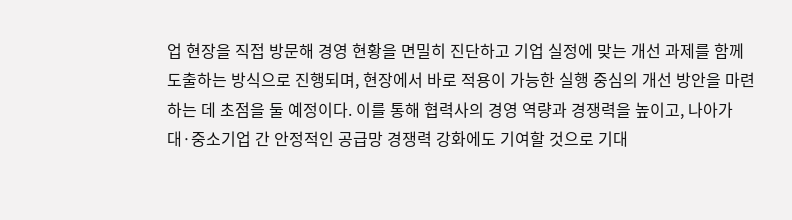업 현장을 직접 방문해 경영 현황을 면밀히 진단하고 기업 실정에 맞는 개선 과제를 함께 도출하는 방식으로 진행되며, 현장에서 바로 적용이 가능한 실행 중심의 개선 방안을 마련하는 데 초점을 둘 예정이다. 이를 통해 협력사의 경영 역량과 경쟁력을 높이고, 나아가 대·중소기업 간 안정적인 공급망 경쟁력 강화에도 기여할 것으로 기대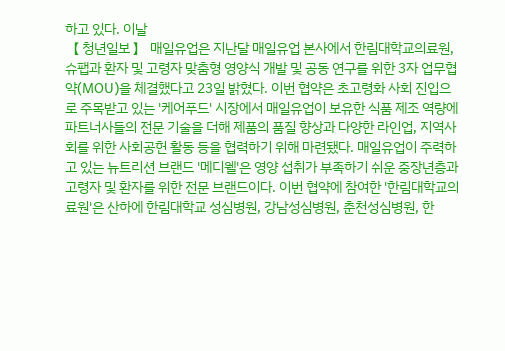하고 있다. 이날
【 청년일보 】 매일유업은 지난달 매일유업 본사에서 한림대학교의료원, 슈팹과 환자 및 고령자 맞춤형 영양식 개발 및 공동 연구를 위한 3자 업무협약(MOU)을 체결했다고 23일 밝혔다. 이번 협약은 초고령화 사회 진입으로 주목받고 있는 '케어푸드' 시장에서 매일유업이 보유한 식품 제조 역량에 파트너사들의 전문 기술을 더해 제품의 품질 향상과 다양한 라인업, 지역사회를 위한 사회공헌 활동 등을 협력하기 위해 마련됐다. 매일유업이 주력하고 있는 뉴트리션 브랜드 '메디웰'은 영양 섭취가 부족하기 쉬운 중장년층과 고령자 및 환자를 위한 전문 브랜드이다. 이번 협약에 참여한 '한림대학교의료원'은 산하에 한림대학교 성심병원, 강남성심병원, 춘천성심병원, 한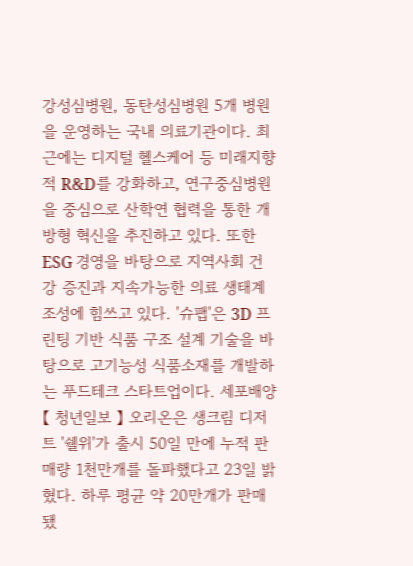강성심병원, 동탄성심병원 5개 병원을 운영하는 국내 의료기관이다. 최근에는 디지털 헬스케어 등 미래지향적 R&D를 강화하고, 연구중심병원을 중심으로 산학연 협력을 통한 개방형 혁신을 추진하고 있다. 또한 ESG 경영을 바탕으로 지역사회 건강 증진과 지속가능한 의료 생태계 조성에 힘쓰고 있다. '슈팹'은 3D 프린팅 기반 식품 구조 설계 기술을 바탕으로 고기능성 식품소재를 개발하는 푸드테크 스타트업이다. 세포배양
【 청년일보 】 오리온은 생크림 디저트 '쉘위'가 출시 50일 만에 누적 판매량 1천만개를 돌파했다고 23일 밝혔다. 하루 평균 약 20만개가 판매됐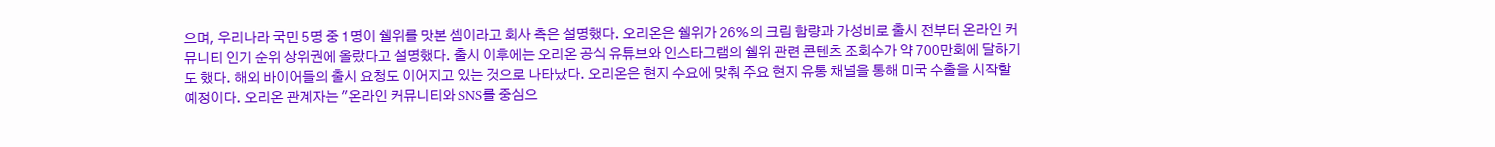으며, 우리나라 국민 5명 중 1명이 쉘위를 맛본 셈이라고 회사 측은 설명했다. 오리온은 쉘위가 26%의 크림 함량과 가성비로 출시 전부터 온라인 커뮤니티 인기 순위 상위권에 올랐다고 설명했다. 출시 이후에는 오리온 공식 유튜브와 인스타그램의 쉘위 관련 콘텐츠 조회수가 약 700만회에 달하기도 했다. 해외 바이어들의 출시 요청도 이어지고 있는 것으로 나타났다. 오리온은 현지 수요에 맞춰 주요 현지 유통 채널을 통해 미국 수출을 시작할 예정이다. 오리온 관계자는 "온라인 커뮤니티와 SNS를 중심으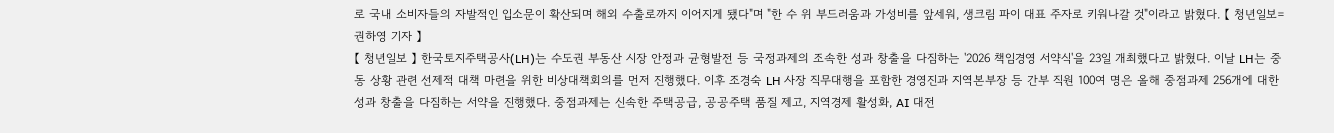로 국내 소비자들의 자발적인 입소문이 확산되며 해외 수출로까지 이어지게 됐다"며 "한 수 위 부드러움과 가성비를 앞세워, 생크림 파이 대표 주자로 키워나갈 것"이라고 밝혔다. 【 청년일보=권하영 기자 】
【 청년일보 】 한국토지주택공사(LH)는 수도권 부동산 시장 안정과 균형발전 등 국정과제의 조속한 성과 창출을 다짐하는 '2026 책임경영 서약식'을 23일 개최했다고 밝혔다. 이날 LH는 중동 상황 관련 선제적 대책 마련을 위한 비상대책회의를 먼저 진행했다. 이후 조경숙 LH 사장 직무대행을 포함한 경영진과 지역본부장 등 간부 직원 100여 명은 올해 중점과제 256개에 대한 성과 창출을 다짐하는 서약을 진행했다. 중점과제는 신속한 주택공급, 공공주택 품질 제고, 지역경제 활성화, AI 대전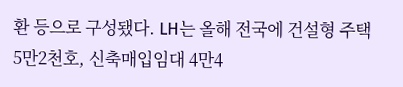환 등으로 구성됐다. LH는 올해 전국에 건설형 주택 5만2천호, 신축매입임대 4만4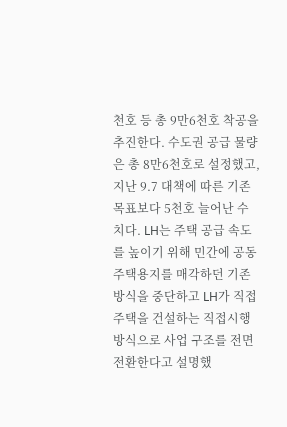천호 등 총 9만6천호 착공을 추진한다. 수도권 공급 물량은 총 8만6천호로 설정했고, 지난 9.7 대책에 따른 기존 목표보다 5천호 늘어난 수치다. LH는 주택 공급 속도를 높이기 위해 민간에 공동주택용지를 매각하던 기존 방식을 중단하고 LH가 직접 주택을 건설하는 직접시행 방식으로 사업 구조를 전면 전환한다고 설명했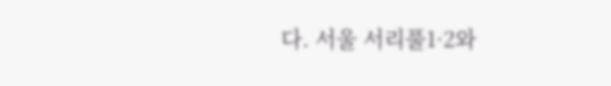다. 서울 서리풀1·2와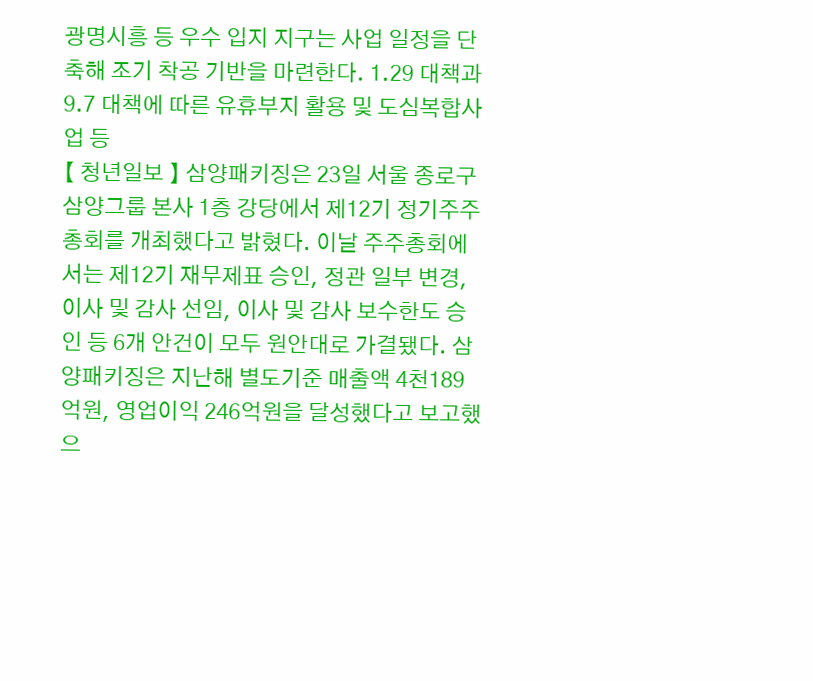광명시흥 등 우수 입지 지구는 사업 일정을 단축해 조기 착공 기반을 마련한다. 1.29 대책과 9.7 대책에 따른 유휴부지 활용 및 도심복합사업 등
【 청년일보 】 삼양패키징은 23일 서울 종로구 삼양그룹 본사 1층 강당에서 제12기 정기주주총회를 개최했다고 밝혔다. 이날 주주총회에서는 제12기 재무제표 승인, 정관 일부 변경, 이사 및 감사 선임, 이사 및 감사 보수한도 승인 등 6개 안건이 모두 원안대로 가결됐다. 삼양패키징은 지난해 별도기준 매출액 4천189억원, 영업이익 246억원을 달성했다고 보고했으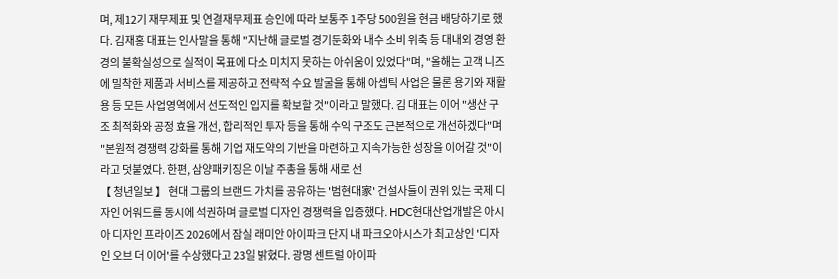며, 제12기 재무제표 및 연결재무제표 승인에 따라 보통주 1주당 500원을 현금 배당하기로 했다. 김재홍 대표는 인사말을 통해 "지난해 글로벌 경기둔화와 내수 소비 위축 등 대내외 경영 환경의 불확실성으로 실적이 목표에 다소 미치지 못하는 아쉬움이 있었다"며, "올해는 고객 니즈에 밀착한 제품과 서비스를 제공하고 전략적 수요 발굴을 통해 아셉틱 사업은 물론 용기와 재활용 등 모든 사업영역에서 선도적인 입지를 확보할 것"이라고 말했다. 김 대표는 이어 "생산 구조 최적화와 공정 효율 개선, 합리적인 투자 등을 통해 수익 구조도 근본적으로 개선하겠다"며 "본원적 경쟁력 강화를 통해 기업 재도약의 기반을 마련하고 지속가능한 성장을 이어갈 것"이라고 덧붙였다. 한편, 삼양패키징은 이날 주총을 통해 새로 선
【 청년일보 】 현대 그룹의 브랜드 가치를 공유하는 '범현대家' 건설사들이 권위 있는 국제 디자인 어워드를 동시에 석권하며 글로벌 디자인 경쟁력을 입증했다. HDC현대산업개발은 아시아 디자인 프라이즈 2026에서 잠실 래미안 아이파크 단지 내 파크오아시스가 최고상인 '디자인 오브 더 이어'를 수상했다고 23일 밝혔다. 광명 센트럴 아이파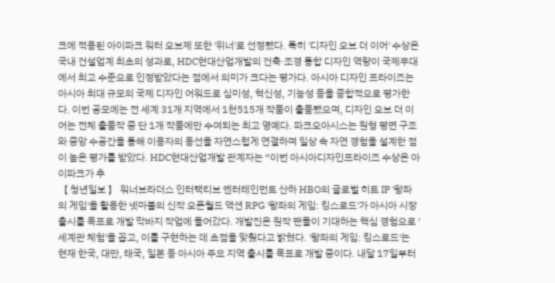크에 적용된 아이파크 워터 오브제 또한 '위너'로 선정됐다. 특히 '디자인 오브 더 이어' 수상은 국내 건설업계 최초의 성과로, HDC현대산업개발의 건축·조경 통합 디자인 역량이 국제무대에서 최고 수준으로 인정받았다는 점에서 의미가 크다는 평가다. 아시아 디자인 프라이즈는 아시아 최대 규모의 국제 디자인 어워드로 심미성, 혁신성, 기능성 등을 종합적으로 평가한다. 이번 공모에는 전 세계 31개 지역에서 1천515개 작품이 출품됐으며, 디자인 오브 더 이어는 전체 출품작 중 단 1개 작품에만 수여되는 최고 영예다. 파크오아시스는 원형 평면 구조와 중앙 수공간을 통해 이용자의 동선을 자연스럽게 연결하며 일상 속 자연 경험을 설계한 점이 높은 평가를 받았다. HDC현대산업개발 관계자는 “이번 아시아디자인프라이즈 수상은 아이파크가 추
【 청년일보 】 워너브라더스 인터랙티브 엔터테인먼트 산하 HBO의 글로벌 히트 IP '왕좌의 게임'을 활용한 넷마블의 신작 오픈월드 액션 RPG '왕좌의 게임: 킹스로드'가 아시아 시장 출시를 목표로 개발 막바지 작업에 들어갔다. 개발진은 원작 팬들이 기대하는 핵심 경험으로 '세계관 체험'을 꼽고, 이를 구현하는 데 초점을 맞췄다고 밝혔다. '왕좌의 게임: 킹스로드'는 현재 한국, 대만, 태국, 일본 등 아시아 주요 지역 출시를 목표로 개발 중이다. 내달 17일부터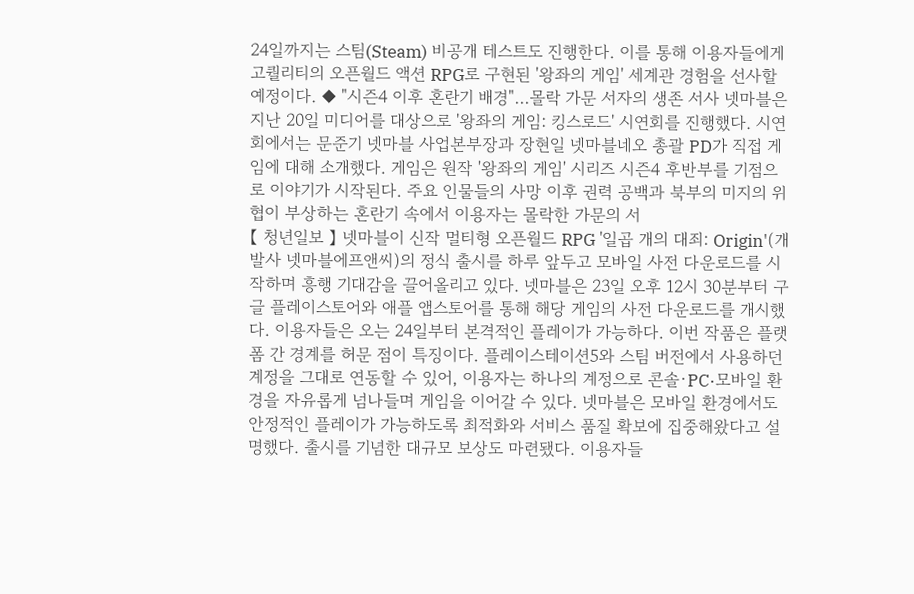24일까지는 스팀(Steam) 비공개 테스트도 진행한다. 이를 통해 이용자들에게 고퀄리티의 오픈월드 액션 RPG로 구현된 '왕좌의 게임' 세계관 경험을 선사할 예정이다. ◆ "시즌4 이후 혼란기 배경"…몰락 가문 서자의 생존 서사 넷마블은 지난 20일 미디어를 대상으로 '왕좌의 게임: 킹스로드' 시연회를 진행했다. 시연회에서는 문준기 넷마블 사업본부장과 장현일 넷마블네오 총괄 PD가 직접 게임에 대해 소개했다. 게임은 원작 '왕좌의 게임' 시리즈 시즌4 후반부를 기점으로 이야기가 시작된다. 주요 인물들의 사망 이후 권력 공백과 북부의 미지의 위협이 부상하는 혼란기 속에서 이용자는 몰락한 가문의 서
【 청년일보 】 넷마블이 신작 멀티형 오픈월드 RPG '일곱 개의 대죄: Origin'(개발사 넷마블에프앤씨)의 정식 출시를 하루 앞두고 모바일 사전 다운로드를 시작하며 흥행 기대감을 끌어올리고 있다. 넷마블은 23일 오후 12시 30분부터 구글 플레이스토어와 애플 앱스토어를 통해 해당 게임의 사전 다운로드를 개시했다. 이용자들은 오는 24일부터 본격적인 플레이가 가능하다. 이번 작품은 플랫폼 간 경계를 허문 점이 특징이다. 플레이스테이션5와 스팀 버전에서 사용하던 계정을 그대로 연동할 수 있어, 이용자는 하나의 계정으로 콘솔·PC·모바일 환경을 자유롭게 넘나들며 게임을 이어갈 수 있다. 넷마블은 모바일 환경에서도 안정적인 플레이가 가능하도록 최적화와 서비스 품질 확보에 집중해왔다고 설명했다. 출시를 기념한 대규모 보상도 마련됐다. 이용자들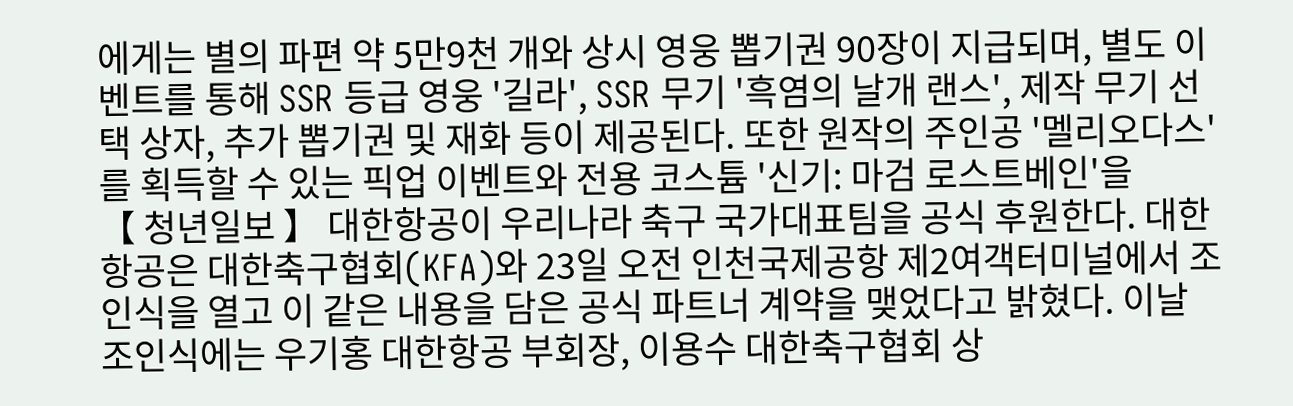에게는 별의 파편 약 5만9천 개와 상시 영웅 뽑기권 90장이 지급되며, 별도 이벤트를 통해 SSR 등급 영웅 '길라', SSR 무기 '흑염의 날개 랜스', 제작 무기 선택 상자, 추가 뽑기권 및 재화 등이 제공된다. 또한 원작의 주인공 '멜리오다스'를 획득할 수 있는 픽업 이벤트와 전용 코스튬 '신기: 마검 로스트베인'을
【 청년일보 】 대한항공이 우리나라 축구 국가대표팀을 공식 후원한다. 대한항공은 대한축구협회(KFA)와 23일 오전 인천국제공항 제2여객터미널에서 조인식을 열고 이 같은 내용을 담은 공식 파트너 계약을 맺었다고 밝혔다. 이날 조인식에는 우기홍 대한항공 부회장, 이용수 대한축구협회 상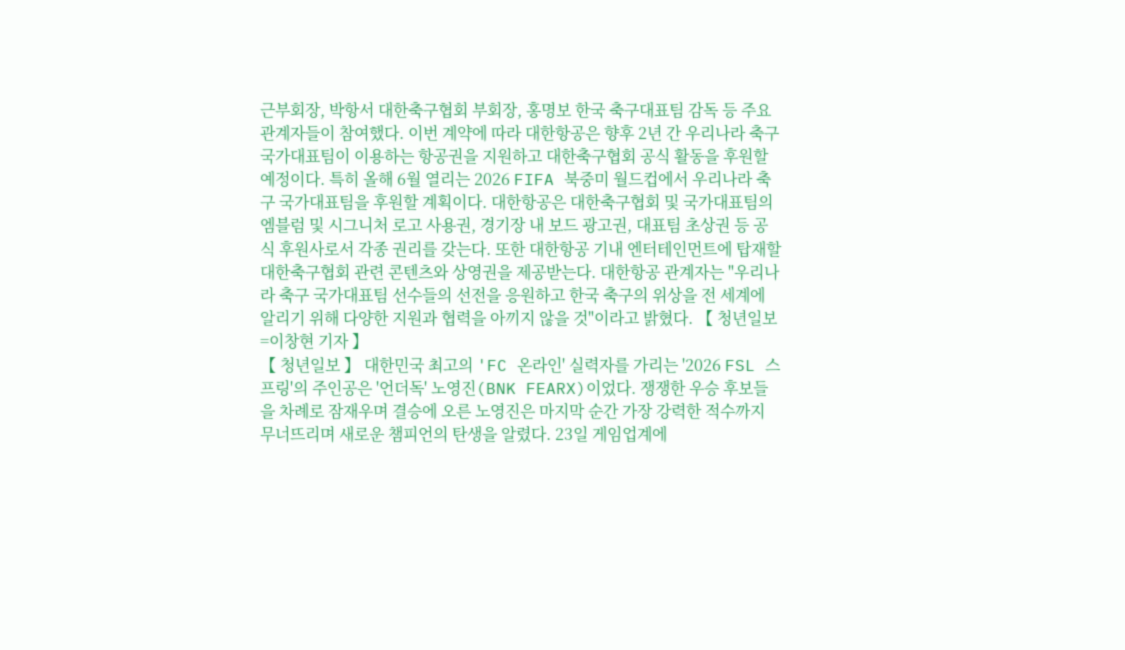근부회장, 박항서 대한축구협회 부회장, 홍명보 한국 축구대표팀 감독 등 주요 관계자들이 참여했다. 이번 계약에 따라 대한항공은 향후 2년 간 우리나라 축구 국가대표팀이 이용하는 항공권을 지원하고 대한축구협회 공식 활동을 후원할 예정이다. 특히 올해 6월 열리는 2026 FIFA 북중미 월드컵에서 우리나라 축구 국가대표팀을 후원할 계획이다. 대한항공은 대한축구협회 및 국가대표팀의 엠블럼 및 시그니처 로고 사용권, 경기장 내 보드 광고권, 대표팀 초상권 등 공식 후원사로서 각종 권리를 갖는다. 또한 대한항공 기내 엔터테인먼트에 탑재할 대한축구협회 관련 콘텐츠와 상영권을 제공받는다. 대한항공 관계자는 "우리나라 축구 국가대표팀 선수들의 선전을 응원하고 한국 축구의 위상을 전 세계에 알리기 위해 다양한 지원과 협력을 아끼지 않을 것"이라고 밝혔다. 【 청년일보=이창현 기자 】
【 청년일보 】 대한민국 최고의 'FC 온라인' 실력자를 가리는 '2026 FSL 스프링'의 주인공은 '언더독' 노영진(BNK FEARX)이었다. 쟁쟁한 우승 후보들을 차례로 잠재우며 결승에 오른 노영진은 마지막 순간 가장 강력한 적수까지 무너뜨리며 새로운 챔피언의 탄생을 알렸다. 23일 게임업계에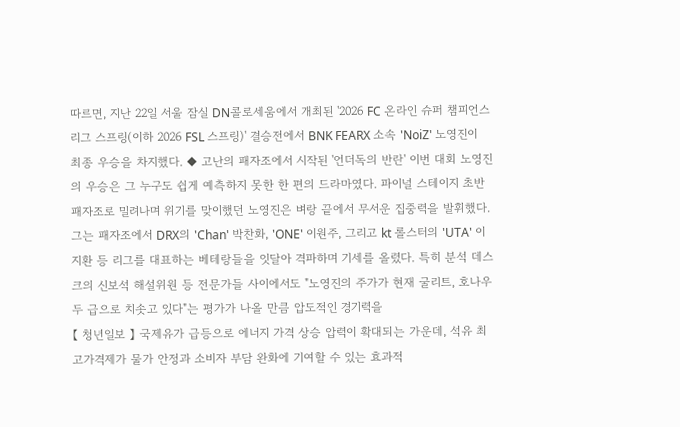따르면, 지난 22일 서울 잠실 DN콜로세움에서 개최된 '2026 FC 온라인 슈퍼 챔피언스 리그 스프링(이하 2026 FSL 스프링)' 결승전에서 BNK FEARX 소속 'NoiZ' 노영진이 최종 우승을 차지했다. ◆ 고난의 패자조에서 시작된 '언더독의 반란' 이번 대회 노영진의 우승은 그 누구도 쉽게 예측하지 못한 한 편의 드라마였다. 파이널 스테이지 초반 패자조로 밀려나며 위기를 맞이했던 노영진은 벼랑 끝에서 무서운 집중력을 발휘했다. 그는 패자조에서 DRX의 'Chan' 박찬화, 'ONE' 이원주, 그리고 kt 롤스터의 'UTA' 이지환 등 리그를 대표하는 베테랑들을 잇달아 격파하며 기세를 올렸다. 특히 분석 데스크의 신보석 해설위원 등 전문가들 사이에서도 "노영진의 주가가 현재 굴리트, 호나우두 급으로 치솟고 있다"는 평가가 나올 만큼 압도적인 경기력을
【 청년일보 】 국제유가 급등으로 에너지 가격 상승 압력이 확대되는 가운데, 석유 최고가격제가 물가 안정과 소비자 부담 완화에 기여할 수 있는 효과적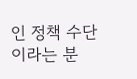인 정책 수단이라는 분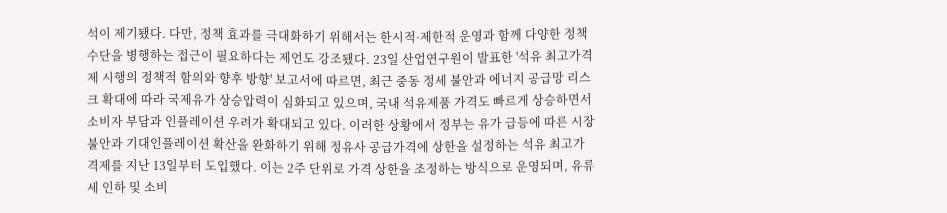석이 제기됐다. 다만, 정책 효과를 극대화하기 위해서는 한시적·제한적 운영과 함께 다양한 정책 수단을 병행하는 접근이 필요하다는 제언도 강조됐다. 23일 산업연구원이 발표한 '석유 최고가격제 시행의 정책적 함의와 향후 방향' 보고서에 따르면, 최근 중동 정세 불안과 에너지 공급망 리스크 확대에 따라 국제유가 상승압력이 심화되고 있으며, 국내 석유제품 가격도 빠르게 상승하면서 소비자 부담과 인플레이션 우려가 확대되고 있다. 이러한 상황에서 정부는 유가 급등에 따른 시장 불안과 기대인플레이션 확산을 완화하기 위해 정유사 공급가격에 상한을 설정하는 석유 최고가격제를 지난 13일부터 도입했다. 이는 2주 단위로 가격 상한을 조정하는 방식으로 운영되며, 유류세 인하 및 소비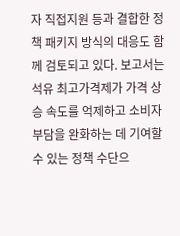자 직접지원 등과 결합한 정책 패키지 방식의 대응도 함께 검토되고 있다. 보고서는 석유 최고가격제가 가격 상승 속도를 억제하고 소비자 부담을 완화하는 데 기여할 수 있는 정책 수단으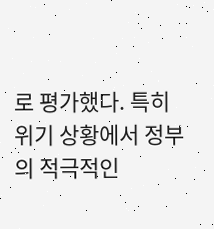로 평가했다. 특히 위기 상황에서 정부의 적극적인